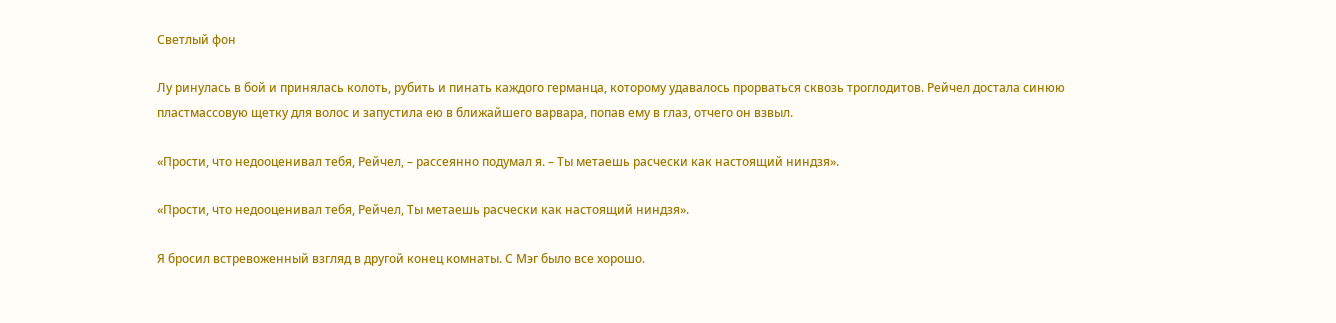Светлый фон

Лу ринулась в бой и принялась колоть, рубить и пинать каждого германца, которому удавалось прорваться сквозь троглодитов. Рейчел достала синюю пластмассовую щетку для волос и запустила ею в ближайшего варвара, попав ему в глаз, отчего он взвыл.

«Прости, что недооценивал тебя, Рейчел, – рассеянно подумал я. – Ты метаешь расчески как настоящий ниндзя».

«Прости, что недооценивал тебя, Рейчел, Ты метаешь расчески как настоящий ниндзя».

Я бросил встревоженный взгляд в другой конец комнаты. С Мэг было все хорошо.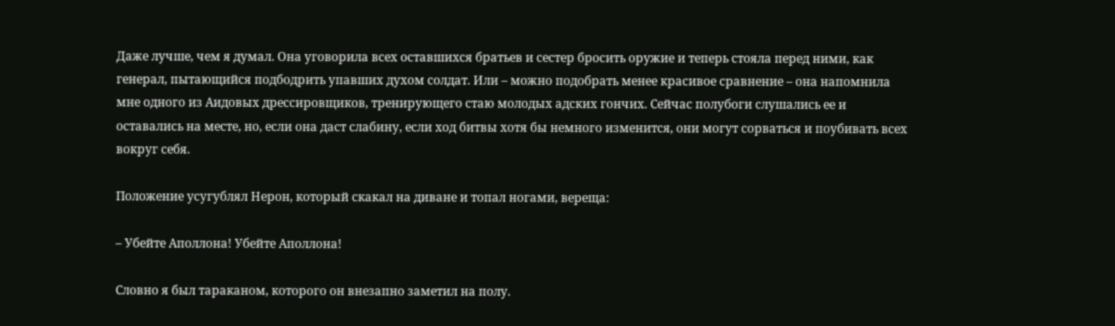Даже лучше, чем я думал. Она уговорила всех оставшихся братьев и сестер бросить оружие и теперь стояла перед ними, как генерал, пытающийся подбодрить упавших духом солдат. Или – можно подобрать менее красивое сравнение – она напомнила мне одного из Аидовых дрессировщиков, тренирующего стаю молодых адских гончих. Сейчас полубоги слушались ее и оставались на месте, но, если она даст слабину, если ход битвы хотя бы немного изменится, они могут сорваться и поубивать всех вокруг себя.

Положение усугублял Нерон, который скакал на диване и топал ногами, вереща:

– Убейте Аполлона! Убейте Аполлона!

Словно я был тараканом, которого он внезапно заметил на полу.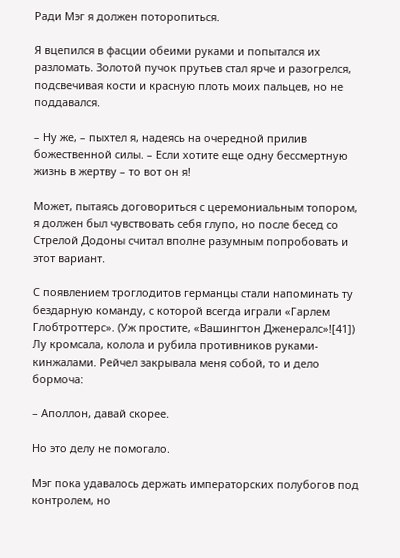Ради Мэг я должен поторопиться.

Я вцепился в фасции обеими руками и попытался их разломать. Золотой пучок прутьев стал ярче и разогрелся, подсвечивая кости и красную плоть моих пальцев, но не поддавался.

– Ну же, – пыхтел я, надеясь на очередной прилив божественной силы. – Если хотите еще одну бессмертную жизнь в жертву – то вот он я!

Может, пытаясь договориться с церемониальным топором, я должен был чувствовать себя глупо, но после бесед со Стрелой Додоны считал вполне разумным попробовать и этот вариант.

С появлением троглодитов германцы стали напоминать ту бездарную команду, с которой всегда играли «Гарлем Глобтроттерс». (Уж простите, «Вашингтон Дженералс»![41]) Лу кромсала, колола и рубила противников руками-кинжалами. Рейчел закрывала меня собой, то и дело бормоча:

– Аполлон, давай скорее.

Но это делу не помогало.

Мэг пока удавалось держать императорских полубогов под контролем, но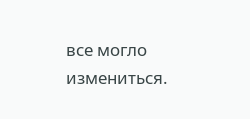все могло измениться.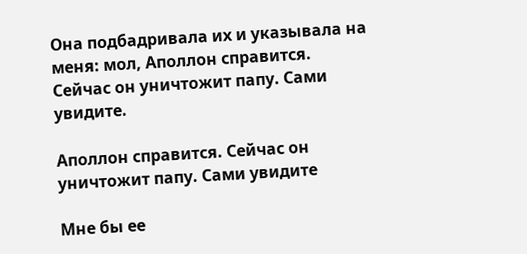Она подбадривала их и указывала на меня: мол, Аполлон справится. Сейчас он уничтожит папу. Сами увидите.

Аполлон справится. Сейчас он уничтожит папу. Сами увидите

Мне бы ее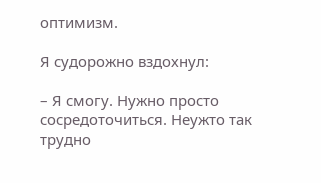оптимизм.

Я судорожно вздохнул:

– Я смогу. Нужно просто сосредоточиться. Неужто так трудно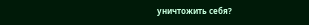уничтожить себя?